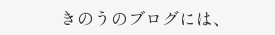きのうのブログには、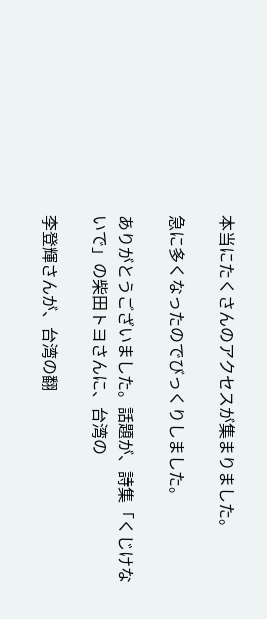本当にたくさんのアクセスが集まりました。

急に多くなったのでびっくりしました。

ありがとうございました。話題が、詩集「くじけないで」の柴田トヨさんに、台湾の

李登輝さんが、台湾の翻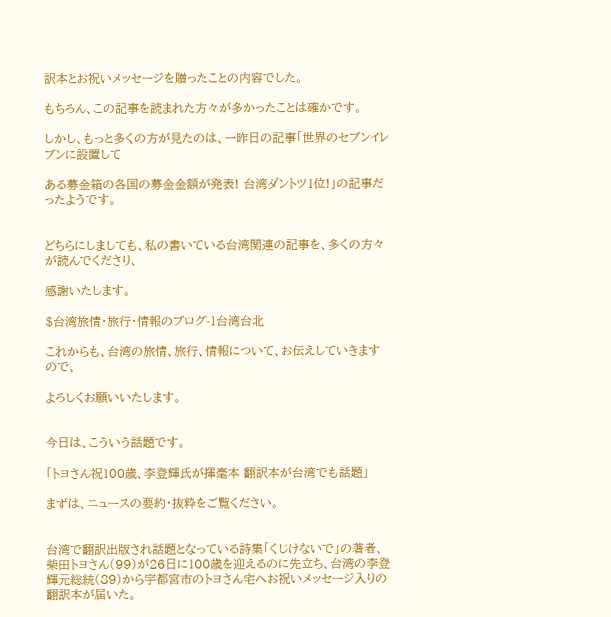訳本とお祝いメッセージを贈ったことの内容でした。

もちろん、この記事を読まれた方々が多かったことは確かです。

しかし、もっと多くの方が見たのは、一昨日の記事「世界のセブンイレブンに設置して

ある募金箱の各国の募金金額が発表! 台湾ダントツ1位!」の記事だったようです。


どちらにしましても、私の書いている台湾関連の記事を、多くの方々が読んでくださり、

感謝いたします。

$台湾旅情・旅行・情報のブログ-1台湾台北

これからも、台湾の旅情、旅行、情報について、お伝えしていきますので、

よろしくお願いいたします。


今日は、こういう話題です。

「トヨさん祝100歳、李登輝氏が揮毫本 翻訳本が台湾でも話題」

まずは、ニュースの要約・抜粋をご覧ください。


台湾で翻訳出版され話題となっている詩集「くじけないで」の著者、柴田トヨさん(99)が26日に100歳を迎えるのに先立ち、台湾の李登輝元総統(89)から宇都宮市のトヨさん宅へお祝いメッセージ入りの翻訳本が届いた。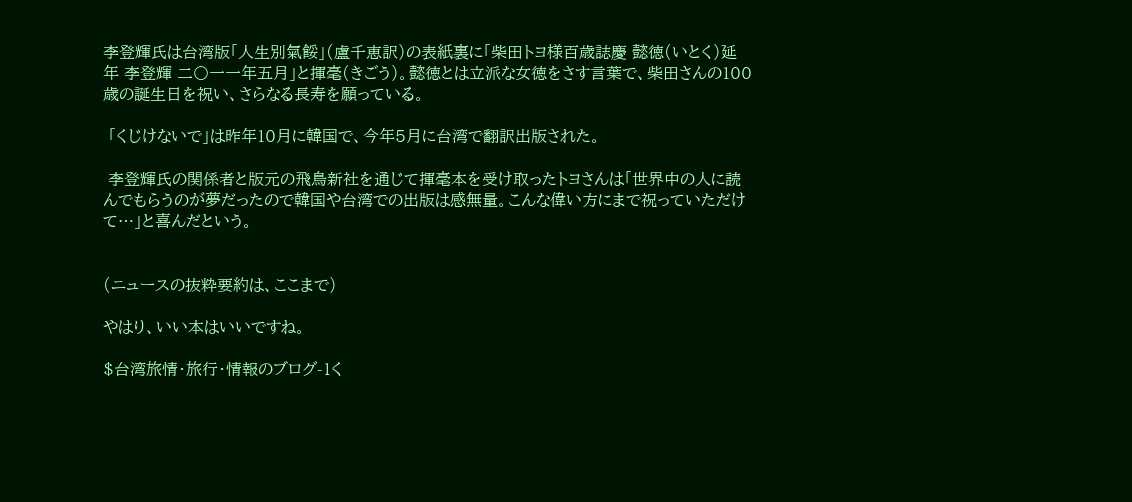李登輝氏は台湾版「人生別氣餒」(盧千恵訳)の表紙裏に「柴田トヨ様百歳誌慶 懿徳(いとく)延年 李登輝 二〇一一年五月」と揮毫(きごう)。懿徳とは立派な女徳をさす言葉で、柴田さんの100歳の誕生日を祝い、さらなる長寿を願っている。

 「くじけないで」は昨年10月に韓国で、今年5月に台湾で翻訳出版された。

 李登輝氏の関係者と版元の飛鳥新社を通じて揮毫本を受け取ったトヨさんは「世界中の人に読んでもらうのが夢だったので韓国や台湾での出版は感無量。こんな偉い方にまで祝っていただけて…」と喜んだという。


(ニュースの抜粋要約は、ここまで)

やはり、いい本はいいですね。

$台湾旅情・旅行・情報のブログ-1く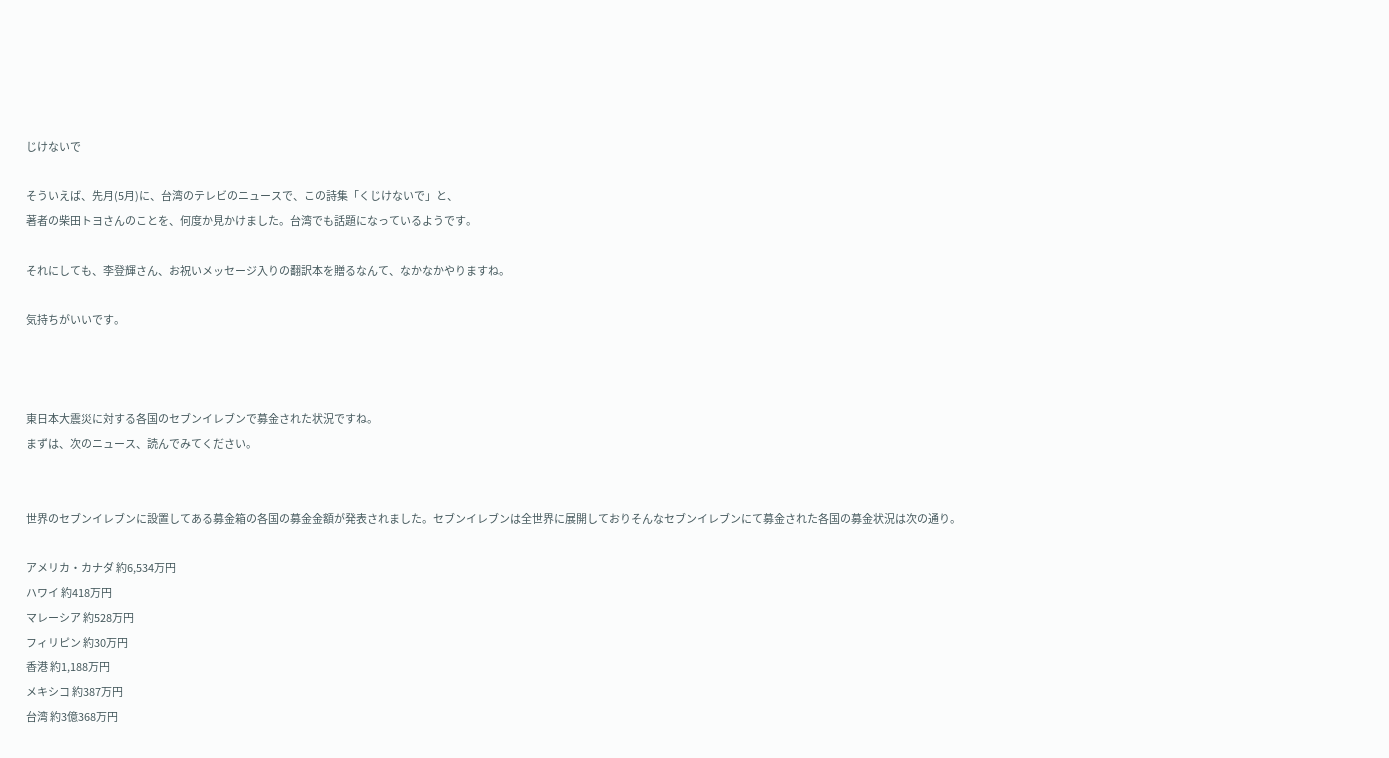じけないで

そういえば、先月(5月)に、台湾のテレビのニュースで、この詩集「くじけないで」と、
著者の柴田トヨさんのことを、何度か見かけました。台湾でも話題になっているようです。

それにしても、李登輝さん、お祝いメッセージ入りの翻訳本を贈るなんて、なかなかやりますね。

気持ちがいいです。



東日本大震災に対する各国のセブンイレブンで募金された状況ですね。
まずは、次のニュース、読んでみてください。


世界のセブンイレブンに設置してある募金箱の各国の募金金額が発表されました。セブンイレブンは全世界に展開しておりそんなセブンイレブンにて募金された各国の募金状況は次の通り。

アメリカ・カナダ 約6,534万円
ハワイ 約418万円
マレーシア 約528万円
フィリピン 約30万円
香港 約1,188万円
メキシコ 約387万円
台湾 約3億368万円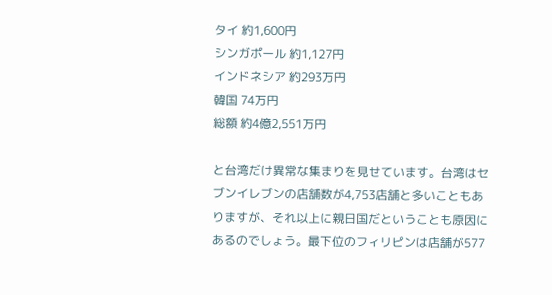タイ 約1,600円
シンガポール 約1,127円
インドネシア 約293万円
韓国 74万円
総額 約4億2,551万円

と台湾だけ異常な集まりを見せています。台湾はセブンイレブンの店舗数が4,753店舗と多いこともありますが、それ以上に親日国だということも原因にあるのでしょう。最下位のフィリピンは店舗が577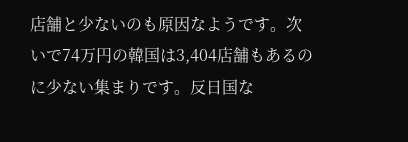店舗と少ないのも原因なようです。次いで74万円の韓国は3,404店舗もあるのに少ない集まりです。反日国な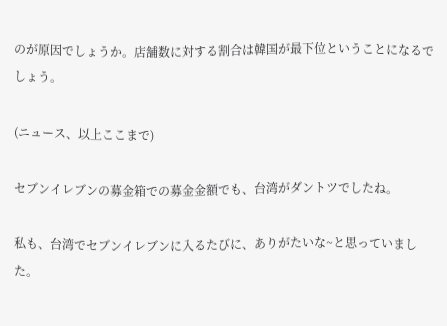のが原因でしょうか。店舗数に対する割合は韓国が最下位ということになるでしょう。

(ニュース、以上ここまで)

セブンイレブンの募金箱での募金金額でも、台湾がダントツでしたね。

私も、台湾でセブンイレブンに入るたびに、ありがたいな~と思っていました。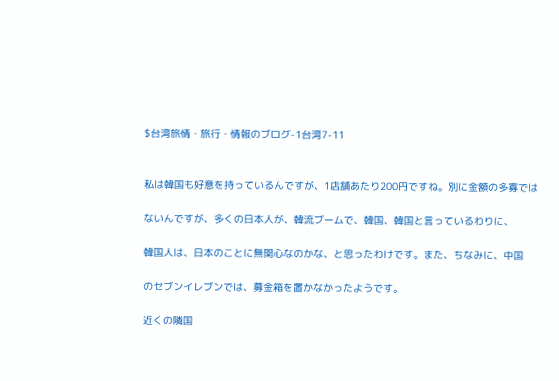$台湾旅情・旅行・情報のブログ-1台湾7-11


私は韓国も好意を持っているんですが、1店舗あたり200円ですね。別に金額の多寡では

ないんですが、多くの日本人が、韓流ブームで、韓国、韓国と言っているわりに、

韓国人は、日本のことに無関心なのかな、と思ったわけです。また、ちなみに、中国

のセブンイレブンでは、募金箱を置かなかったようです。

近くの隣国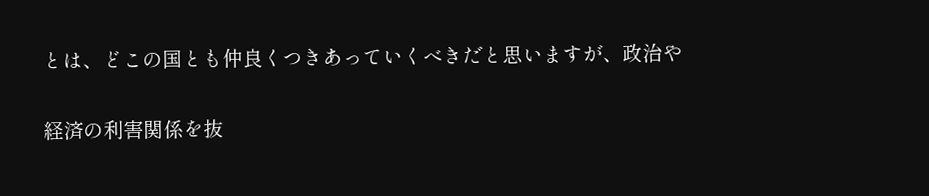とは、どこの国とも仲良くつきあっていくべきだと思いますが、政治や

経済の利害関係を抜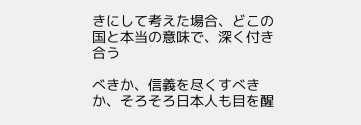きにして考えた場合、どこの国と本当の意味で、深く付き合う

べきか、信義を尽くすべきか、そろそろ日本人も目を醒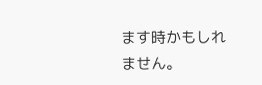ます時かもしれません。